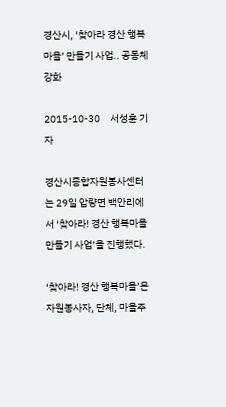경산시, ‘찾아라 경산 행복마을’ 만들기 사업.. 공동체 강화

2015-10-30     서성훈 기자

경산시종합자원봉사센터는 29일 압량면 백안리에서 ‘찾아라! 경산 행복마을 만들기 사업’을 진행했다.

‘찾아라! 경산 행복마을’은 자원봉사자, 단체, 마을주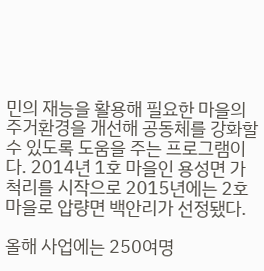민의 재능을 활용해 필요한 마을의 주거환경을 개선해 공동체를 강화할 수 있도록 도움을 주는 프로그램이다. 2014년 1호 마을인 용성면 가척리를 시작으로 2015년에는 2호 마을로 압량면 백안리가 선정됐다.

올해 사업에는 250여명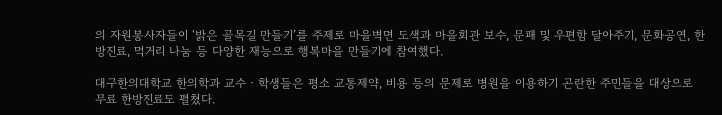의 자원봉사자들이 ‘밝은 골목길 만들기’를 주제로 마을벽면 도색과 마을회관 보수, 문패 및 우편함 달아주기, 문화공연, 한방진료, 먹거리 나눔 등 다양한 재능으로 행복마을 만들기에 참여했다.

대구한의대학교 한의학과 교수‧학생들은 평소 교통제약, 비용 등의 문제로 병원을 이용하기 곤란한 주민들을 대상으로 무료 한방진료도 펼쳤다.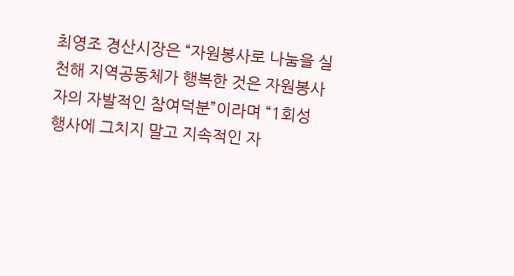최영조 경산시장은 “자원봉사로 나눔을 실천해 지역공동체가 행복한 것은 자원봉사자의 자발적인 참여덕분”이라며 “1회성 행사에 그치지 말고 지속적인 자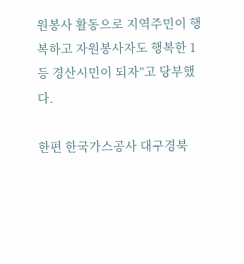원봉사 활동으로 지역주민이 행복하고 자원봉사자도 행복한 1등 경산시민이 되자”고 당부했다.

한편 한국가스공사 대구경북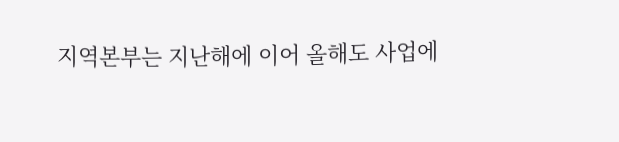지역본부는 지난해에 이어 올해도 사업에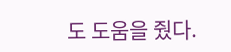도 도움을 줬다.